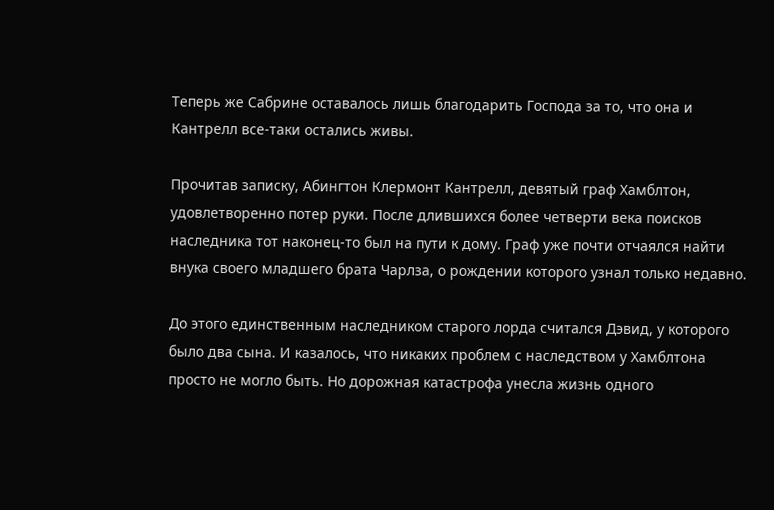Теперь же Сабрине оставалось лишь благодарить Господа за то, что она и Кантрелл все-таки остались живы.

Прочитав записку, Абингтон Клермонт Кантрелл, девятый граф Хамблтон, удовлетворенно потер руки. После длившихся более четверти века поисков наследника тот наконец-то был на пути к дому. Граф уже почти отчаялся найти внука своего младшего брата Чарлза, о рождении которого узнал только недавно.

До этого единственным наследником старого лорда считался Дэвид, у которого было два сына. И казалось, что никаких проблем с наследством у Хамблтона просто не могло быть. Но дорожная катастрофа унесла жизнь одного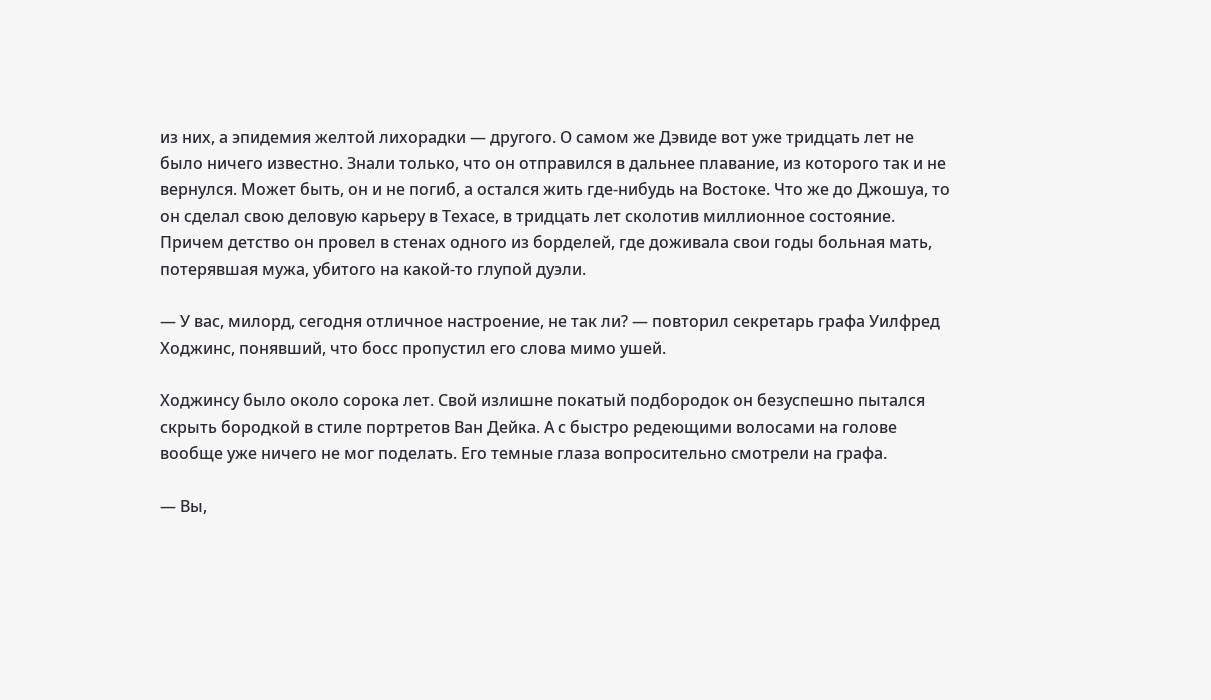из них, а эпидемия желтой лихорадки — другого. О самом же Дэвиде вот уже тридцать лет не было ничего известно. Знали только, что он отправился в дальнее плавание, из которого так и не вернулся. Может быть, он и не погиб, а остался жить где-нибудь на Востоке. Что же до Джошуа, то он сделал свою деловую карьеру в Техасе, в тридцать лет сколотив миллионное состояние. Причем детство он провел в стенах одного из борделей, где доживала свои годы больная мать, потерявшая мужа, убитого на какой-то глупой дуэли.

— У вас, милорд, сегодня отличное настроение, не так ли? — повторил секретарь графа Уилфред Ходжинс, понявший, что босс пропустил его слова мимо ушей.

Ходжинсу было около сорока лет. Свой излишне покатый подбородок он безуспешно пытался скрыть бородкой в стиле портретов Ван Дейка. А с быстро редеющими волосами на голове вообще уже ничего не мог поделать. Его темные глаза вопросительно смотрели на графа.

— Вы,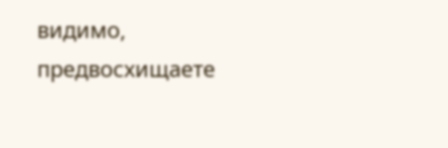видимо, предвосхищаете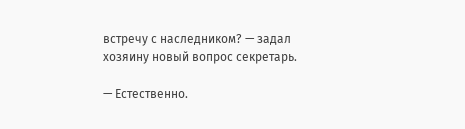встречу с наследником? — задал хозяину новый вопрос секретарь.

— Естественно.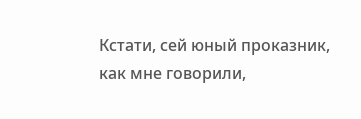Кстати, сей юный проказник, как мне говорили,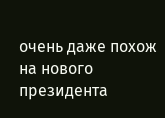очень даже похож на нового президента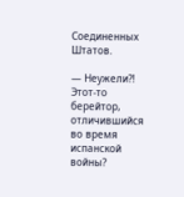Соединенных Штатов.

— Неужели?! Этот-то берейтор, отличившийся во время испанской войны?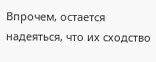Впрочем, остается надеяться, что их сходство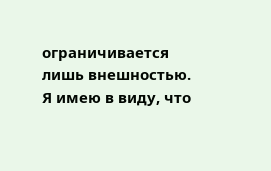ограничивается лишь внешностью. Я имею в виду, что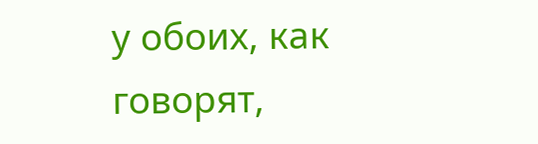у обоих, как говорят,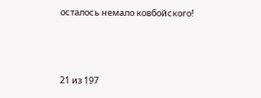осталось немало ковбойского!



21 из 197